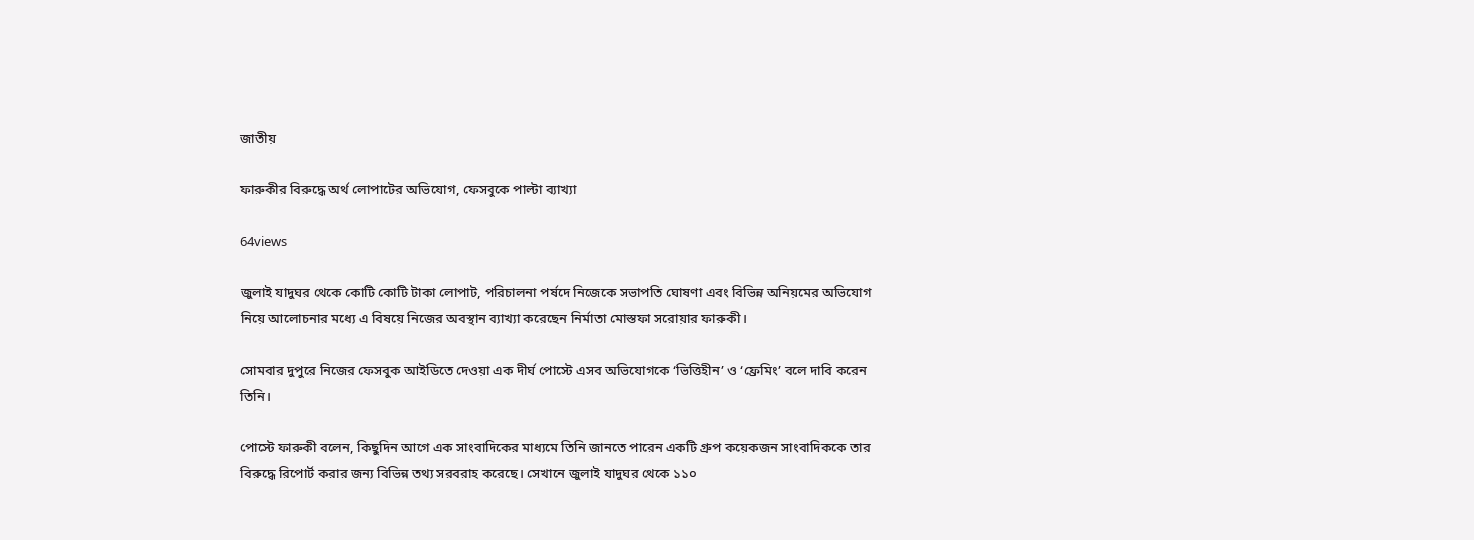জাতীয়

ফারুকীর বিরুদ্ধে অর্থ লোপাটের অভিযোগ, ফেসবুকে পাল্টা ব্যাখ্যা

64views

জুলাই যাদুঘর থেকে কোটি কোটি টাকা লোপাট, পরিচালনা পর্ষদে নিজেকে সভাপতি ঘোষণা এবং বিভিন্ন অনিয়মের অভিযোগ নিয়ে আলোচনার মধ্যে এ বিষয়ে নিজের অবস্থান ব্যাখ্যা করেছেন নির্মাতা মোস্তফা সরোয়ার ফারুকী।

সোমবার দুপুরে নিজের ফেসবুক আইডিতে দেওয়া এক দীর্ঘ পোস্টে এসব অভিযোগকে ‘ভিত্তিহীন’ ও ‘ফ্রেমিং’ বলে দাবি করেন তিনি।

পোস্টে ফারুকী বলেন, কিছুদিন আগে এক সাংবাদিকের মাধ্যমে তিনি জানতে পারেন একটি গ্রুপ কয়েকজন সাংবাদিককে তার বিরুদ্ধে রিপোর্ট করার জন্য বিভিন্ন তথ্য সরবরাহ করেছে। সেখানে জুলাই যাদুঘর থেকে ১১০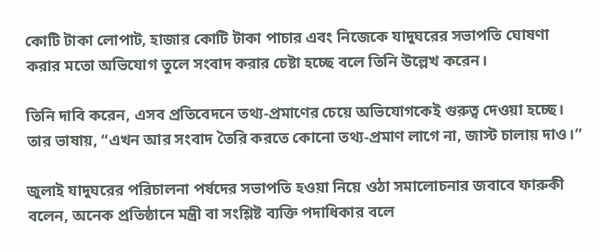কোটি টাকা লোপাট, হাজার কোটি টাকা পাচার এবং নিজেকে যাদুঘরের সভাপতি ঘোষণা করার মতো অভিযোগ তুলে সংবাদ করার চেষ্টা হচ্ছে বলে তিনি উল্লেখ করেন।

তিনি দাবি করেন, এসব প্রতিবেদনে তথ্য-প্রমাণের চেয়ে অভিযোগকেই গুরুত্ব দেওয়া হচ্ছে। তার ভাষায়, “এখন আর সংবাদ তৈরি করতে কোনো তথ্য-প্রমাণ লাগে না, জাস্ট চালায় দাও।”

জুলাই যাদুঘরের পরিচালনা পর্ষদের সভাপতি হওয়া নিয়ে ওঠা সমালোচনার জবাবে ফারুকী বলেন, অনেক প্রতিষ্ঠানে মন্ত্রী বা সংশ্লিষ্ট ব্যক্তি পদাধিকার বলে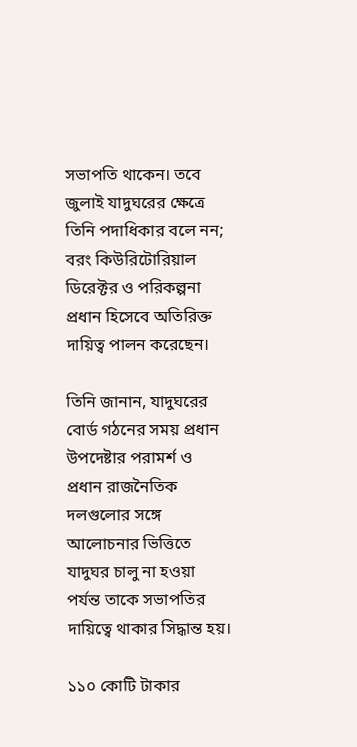সভাপতি থাকেন। তবে জুলাই যাদুঘরের ক্ষেত্রে তিনি পদাধিকার বলে নন; বরং কিউরিটোরিয়াল ডিরেক্টর ও পরিকল্পনা প্রধান হিসেবে অতিরিক্ত দায়িত্ব পালন করেছেন।

তিনি জানান, যাদুঘরের বোর্ড গঠনের সময় প্রধান উপদেষ্টার পরামর্শ ও প্রধান রাজনৈতিক দলগুলোর সঙ্গে আলোচনার ভিত্তিতে যাদুঘর চালু না হওয়া পর্যন্ত তাকে সভাপতির দায়িত্বে থাকার সিদ্ধান্ত হয়।

১১০ কোটি টাকার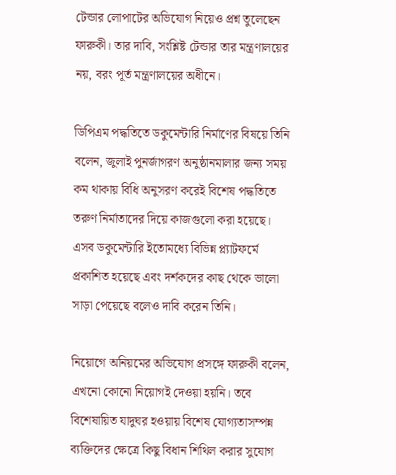টেন্ডার লোপাটের অভিযোগ নিয়েও প্রশ্ন তুলেছেন ফারুকী। তার দাবি, সংশ্লিষ্ট টেন্ডার তার মন্ত্রণালয়ের নয়, বরং পূর্ত মন্ত্রণালয়ের অধীনে।

ডিপিএম পদ্ধতিতে ডকুমেন্টারি নির্মাণের বিষয়ে তিনি বলেন, জুলাই পুনর্জাগরণ অনুষ্ঠানমালার জন্য সময় কম থাকায় বিধি অনুসরণ করেই বিশেষ পদ্ধতিতে তরুণ নির্মাতাদের দিয়ে কাজগুলো করা হয়েছে। এসব ডকুমেন্টারি ইতোমধ্যে বিভিন্ন প্ল্যাটফর্মে প্রকাশিত হয়েছে এবং দর্শকদের কাছ থেকে ভালো সাড়া পেয়েছে বলেও দাবি করেন তিনি।

নিয়োগে অনিয়মের অভিযোগ প্রসঙ্গে ফারুকী বলেন, এখনো কোনো নিয়োগই দেওয়া হয়নি। তবে বিশেষায়িত যাদুঘর হওয়ায় বিশেষ যোগ্যতাসম্পন্ন ব্যক্তিদের ক্ষেত্রে কিছু বিধান শিথিল করার সুযোগ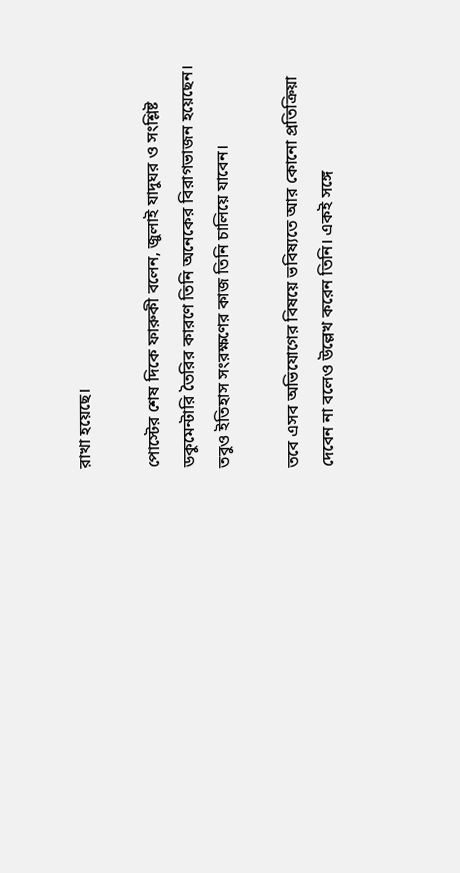রাখা হয়েছে।

পোস্টের শেষ দিকে ফারুকী বলেন, জুলাই যাদুঘর ও সংশ্লিষ্ট ডকুমেন্টারি তৈরির কারণে তিনি অনেকের বিরাগভাজন হয়েছেন। তবুও ইতিহাস সংরক্ষণের কাজ তিনি চালিয়ে যাবেন।

তবে এসব অভিযোগের বিষয়ে ভবিষ্যতে আর কোনো প্রতিক্রিয়া দেবেন না বলেও উল্লেখ করেন তিনি। একই সঙ্গে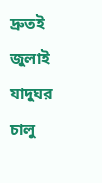দ্রুতই জুলাই যাদুঘর চালু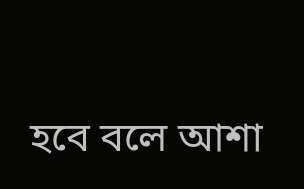হবে বলে আশা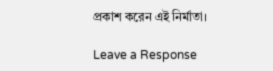প্রকাশ করেন এই নির্মাতা।

Leave a Response